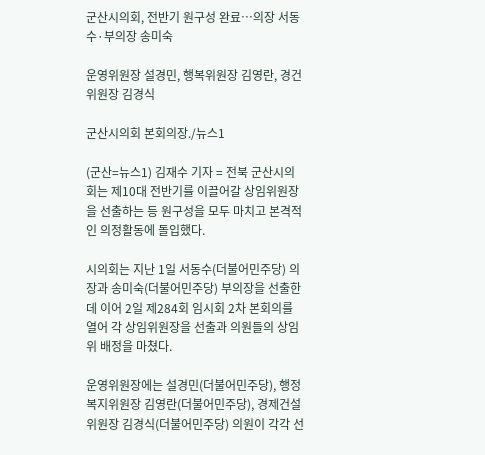군산시의회, 전반기 원구성 완료…의장 서동수·부의장 송미숙

운영위원장 설경민, 행복위원장 김영란, 경건위원장 김경식

군산시의회 본회의장./뉴스1

(군산=뉴스1) 김재수 기자 = 전북 군산시의회는 제10대 전반기를 이끌어갈 상임위원장을 선출하는 등 원구성을 모두 마치고 본격적인 의정활동에 돌입했다.

시의회는 지난 1일 서동수(더불어민주당) 의장과 송미숙(더불어민주당) 부의장을 선출한 데 이어 2일 제284회 임시회 2차 본회의를 열어 각 상임위원장을 선출과 의원들의 상임위 배정을 마쳤다.

운영위원장에는 설경민(더불어민주당), 행정복지위원장 김영란(더불어민주당), 경제건설위원장 김경식(더불어민주당) 의원이 각각 선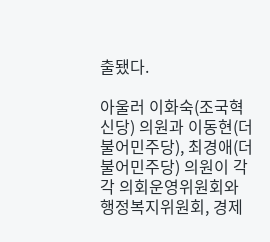출됐다.

아울러 이화숙(조국혁신당) 의원과 이동현(더불어민주당), 최경애(더불어민주당) 의원이 각각 의회운영위원회와 행정복지위원회, 경제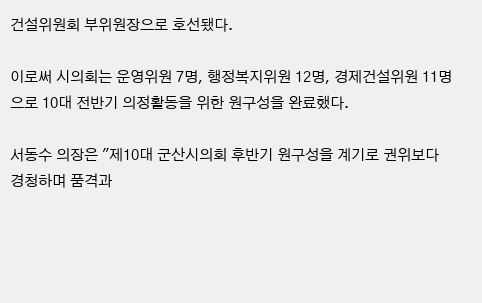건설위원회 부위원장으로 호선됐다.

이로써 시의회는 운영위원 7명, 행정복지위원 12명, 경제건설위원 11명으로 10대 전반기 의정활동을 위한 원구성을 완료했다.

서동수 의장은 "제10대 군산시의회 후반기 원구성을 계기로 권위보다 경청하며 품격과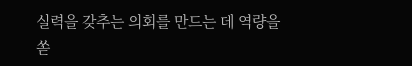실력을 갖추는 의회를 만드는 데 역량을 쏟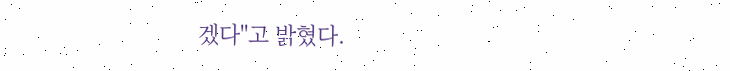겠다"고 밝혔다.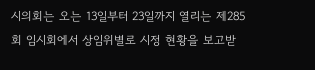시의회는 오는 13일부터 23일까지 열리는 제285회 임시회에서 상임위별로 시정 현황을 보고받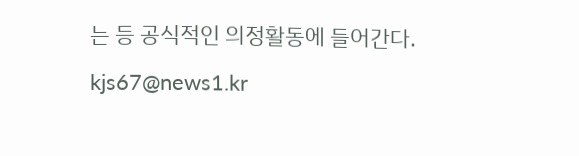는 등 공식적인 의정활동에 들어간다.

kjs67@news1.kr